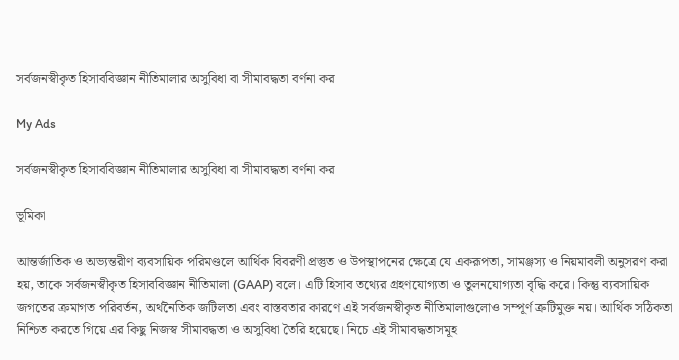সর্বজনস্বীকৃত হিসাববিজ্ঞান নীতিমালার অসুবিধা বা সীমাবদ্ধতা বর্ণনা কর

My Ads

সর্বজনস্বীকৃত হিসাববিজ্ঞান নীতিমালার অসুবিধা বা সীমাবদ্ধতা বর্ণনা কর

ভূমিকা

আন্তর্জাতিক ও অভ্যন্তরীণ ব্যবসায়িক পরিমণ্ডলে আর্থিক বিবরণী প্রস্তুত ও উপস্থাপনের ক্ষেত্রে যে একরূপতা, সামঞ্জস্য ও নিয়মাবলী অনুসরণ করা হয়, তাকে সর্বজনস্বীকৃত হিসাববিজ্ঞান নীতিমালা (GAAP) বলে। এটি হিসাব তথ্যের গ্রহণযোগ্যতা ও তুলনযোগ্যতা বৃদ্ধি করে। কিন্তু ব্যবসায়িক জগতের ক্রমাগত পরিবর্তন, অর্থনৈতিক জটিলতা এবং বাস্তবতার কারণে এই সর্বজনস্বীকৃত নীতিমালাগুলোও সম্পূর্ণ ত্রুটিমুক্ত নয়। আর্থিক সঠিকতা নিশ্চিত করতে গিয়ে এর কিছু নিজস্ব সীমাবদ্ধতা ও অসুবিধা তৈরি হয়েছে। নিচে এই সীমাবদ্ধতাসমূহ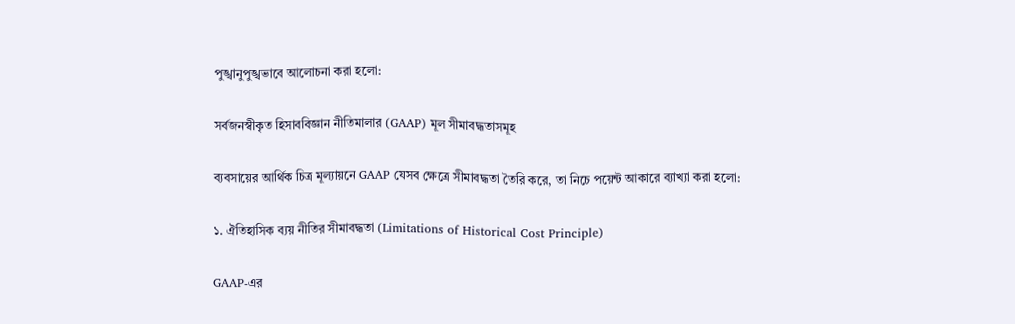পুঙ্খানুপুঙ্খভাবে আলোচনা করা হলো:

সর্বজনস্বীকৃত হিসাববিজ্ঞান নীতিমালার (GAAP) মূল সীমাবদ্ধতাসমূহ

ব্যবসায়ের আর্থিক চিত্র মূল্যায়নে GAAP যেসব ক্ষেত্রে সীমাবদ্ধতা তৈরি করে, তা নিচে পয়েন্ট আকারে ব্যাখ্যা করা হলো:

১. ঐতিহাসিক ব্যয় নীতির সীমাবদ্ধতা (Limitations of Historical Cost Principle)

GAAP-এর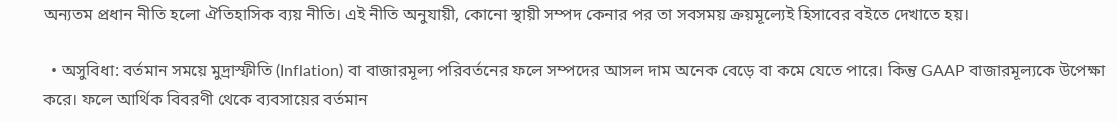অন্যতম প্রধান নীতি হলো ঐতিহাসিক ব্যয় নীতি। এই নীতি অনুযায়ী, কোনো স্থায়ী সম্পদ কেনার পর তা সবসময় ক্রয়মূল্যেই হিসাবের বইতে দেখাতে হয়।

  • অসুবিধা: বর্তমান সময়ে মুদ্রাস্ফীতি (Inflation) বা বাজারমূল্য পরিবর্তনের ফলে সম্পদের আসল দাম অনেক বেড়ে বা কমে যেতে পারে। কিন্তু GAAP বাজারমূল্যকে উপেক্ষা করে। ফলে আর্থিক বিবরণী থেকে ব্যবসায়ের বর্তমান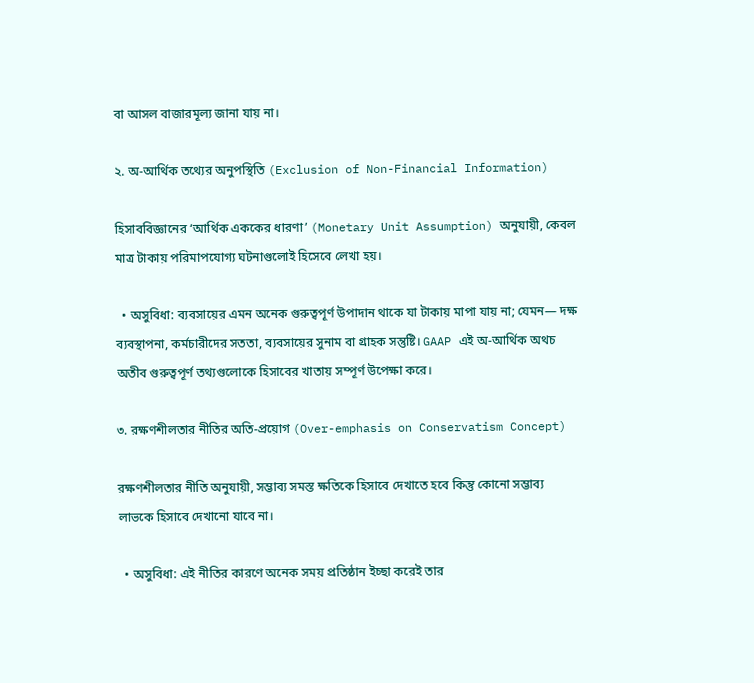বা আসল বাজারমূল্য জানা যায় না।

২. অ-আর্থিক তথ্যের অনুপস্থিতি (Exclusion of Non-Financial Information)

হিসাববিজ্ঞানের ‘আর্থিক এককের ধারণা’ (Monetary Unit Assumption) অনুযায়ী, কেবল মাত্র টাকায় পরিমাপযোগ্য ঘটনাগুলোই হিসেবে লেখা হয়।

  • অসুবিধা: ব্যবসায়ের এমন অনেক গুরুত্বপূর্ণ উপাদান থাকে যা টাকায় মাপা যায় না; যেমন— দক্ষ ব্যবস্থাপনা, কর্মচারীদের সততা, ব্যবসায়ের সুনাম বা গ্রাহক সন্তুষ্টি। GAAP এই অ-আর্থিক অথচ অতীব গুরুত্বপূর্ণ তথ্যগুলোকে হিসাবের খাতায় সম্পূর্ণ উপেক্ষা করে।

৩. রক্ষণশীলতার নীতির অতি-প্রয়োগ (Over-emphasis on Conservatism Concept)

রক্ষণশীলতার নীতি অনুযায়ী, সম্ভাব্য সমস্ত ক্ষতিকে হিসাবে দেখাতে হবে কিন্তু কোনো সম্ভাব্য লাভকে হিসাবে দেখানো যাবে না।

  • অসুবিধা: এই নীতির কারণে অনেক সময় প্রতিষ্ঠান ইচ্ছা করেই তার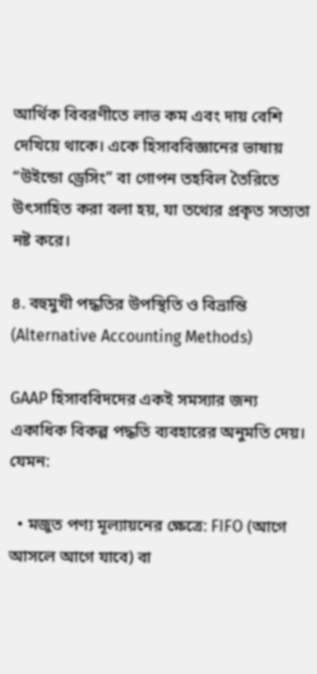আর্থিক বিবরণীতে লাভ কম এবং দায় বেশি দেখিয়ে থাকে। একে হিসাববিজ্ঞানের ভাষায় “উইন্ডো ড্রেসিং” বা গোপন তহবিল তৈরিতে উৎসাহিত করা বলা হয়, যা তথ্যের প্রকৃত সত্যতা নষ্ট করে।

৪. বহুমুখী পদ্ধতির উপস্থিতি ও বিভ্রান্তি (Alternative Accounting Methods)

GAAP হিসাববিদদের একই সমস্যার জন্য একাধিক বিকল্প পদ্ধতি ব্যবহারের অনুমতি দেয়। যেমন:

  • মজুত পণ্য মূল্যায়নের ক্ষেত্রে: FIFO (আগে আসলে আগে যাবে) বা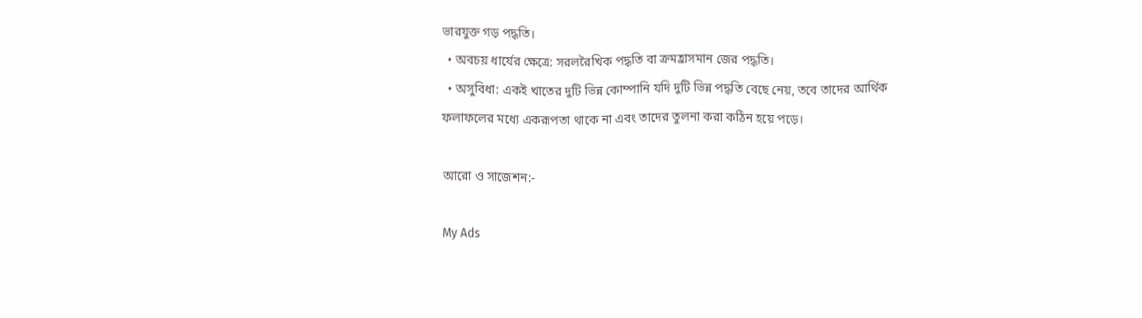ভারযুক্ত গড় পদ্ধতি।
  • অবচয় ধার্যের ক্ষেত্রে: সরলরৈখিক পদ্ধতি বা ক্রমহ্রাসমান জের পদ্ধতি।
  • অসুবিধা: একই খাতের দুটি ভিন্ন কোম্পানি যদি দুটি ভিন্ন পদ্ধতি বেছে নেয়, তবে তাদের আর্থিক ফলাফলের মধ্যে একরূপতা থাকে না এবং তাদের তুলনা করা কঠিন হয়ে পড়ে।

আরো ও সাজেশন:-

My Ads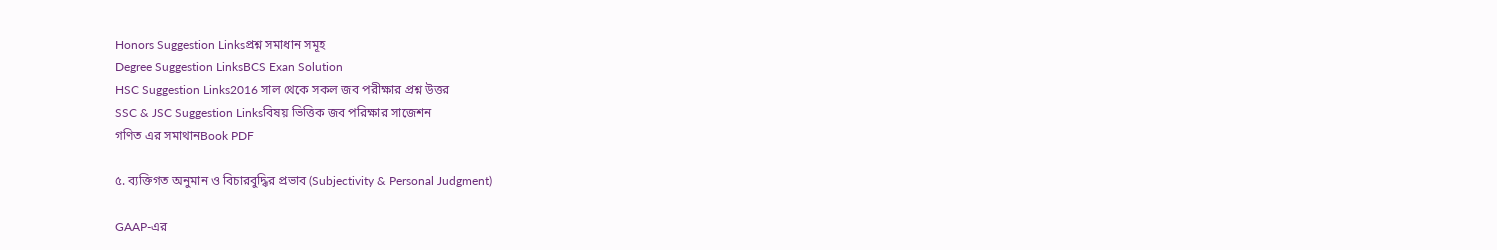Honors Suggestion Linksপ্রশ্ন সমাধান সমূহ
Degree Suggestion LinksBCS Exan Solution
HSC Suggestion Links2016 সাল থেকে সকল জব পরীক্ষার প্রশ্ন উত্তর
SSC & JSC Suggestion Linksবিষয় ভিত্তিক জব পরিক্ষার সাজেশন
গণিত এর সমাথানBook PDF

৫. ব্যক্তিগত অনুমান ও বিচারবুদ্ধির প্রভাব (Subjectivity & Personal Judgment)

GAAP-এর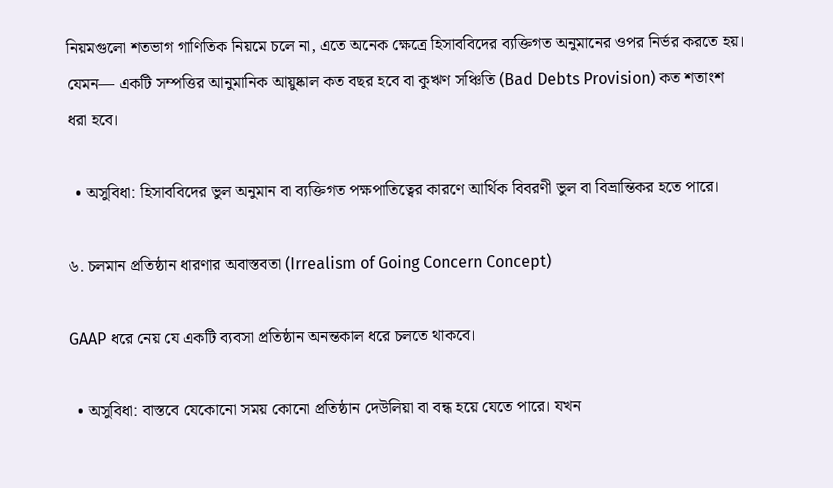নিয়মগুলো শতভাগ গাণিতিক নিয়মে চলে না, এতে অনেক ক্ষেত্রে হিসাববিদের ব্যক্তিগত অনুমানের ওপর নির্ভর করতে হয়। যেমন— একটি সম্পত্তির আনুমানিক আয়ুষ্কাল কত বছর হবে বা কুঋণ সঞ্চিতি (Bad Debts Provision) কত শতাংশ ধরা হবে।

  • অসুবিধা: হিসাববিদের ভুল অনুমান বা ব্যক্তিগত পক্ষপাতিত্বের কারণে আর্থিক বিবরণী ভুল বা বিভ্রান্তিকর হতে পারে।

৬. চলমান প্রতিষ্ঠান ধারণার অবাস্তবতা (Irrealism of Going Concern Concept)

GAAP ধরে নেয় যে একটি ব্যবসা প্রতিষ্ঠান অনন্তকাল ধরে চলতে থাকবে।

  • অসুবিধা: বাস্তবে যেকোনো সময় কোনো প্রতিষ্ঠান দেউলিয়া বা বন্ধ হয়ে যেতে পারে। যখন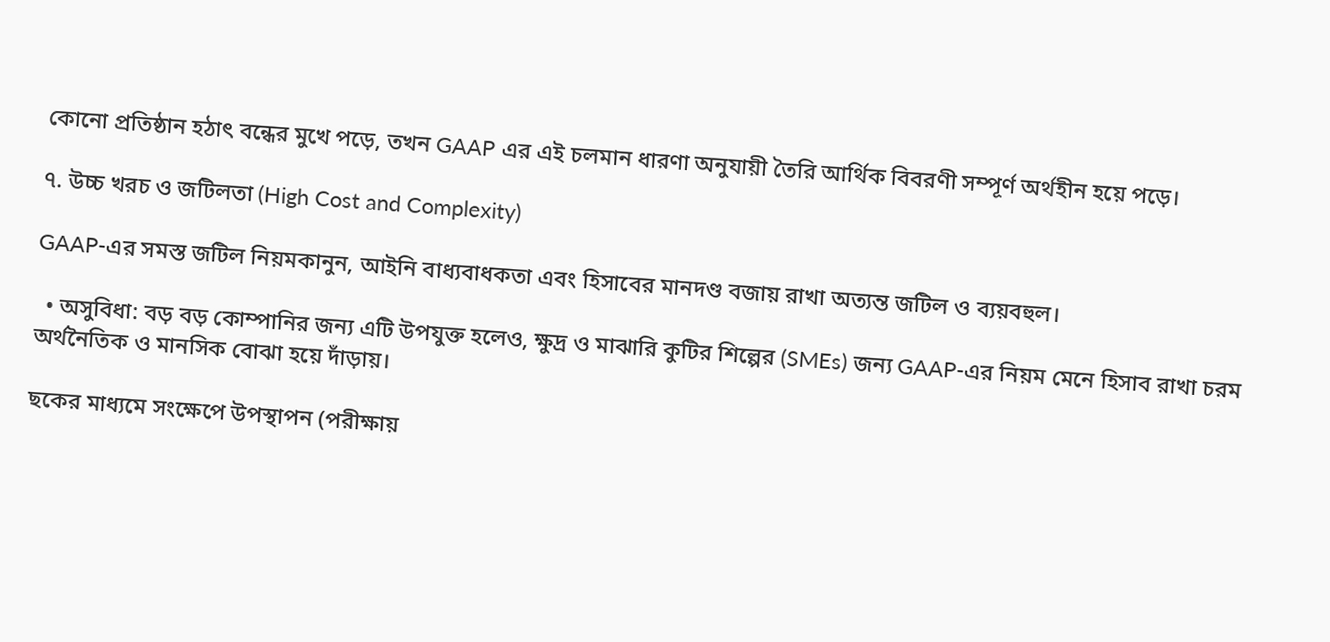কোনো প্রতিষ্ঠান হঠাৎ বন্ধের মুখে পড়ে, তখন GAAP এর এই চলমান ধারণা অনুযায়ী তৈরি আর্থিক বিবরণী সম্পূর্ণ অর্থহীন হয়ে পড়ে।

৭. উচ্চ খরচ ও জটিলতা (High Cost and Complexity)

GAAP-এর সমস্ত জটিল নিয়মকানুন, আইনি বাধ্যবাধকতা এবং হিসাবের মানদণ্ড বজায় রাখা অত্যন্ত জটিল ও ব্যয়বহুল।

  • অসুবিধা: বড় বড় কোম্পানির জন্য এটি উপযুক্ত হলেও, ক্ষুদ্র ও মাঝারি কুটির শিল্পের (SMEs) জন্য GAAP-এর নিয়ম মেনে হিসাব রাখা চরম অর্থনৈতিক ও মানসিক বোঝা হয়ে দাঁড়ায়।

ছকের মাধ্যমে সংক্ষেপে উপস্থাপন (পরীক্ষায়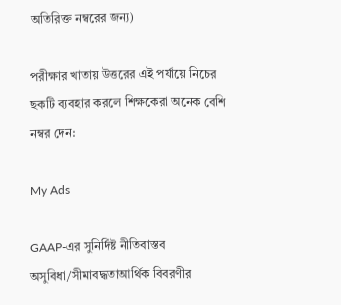অতিরিক্ত নম্বরের জন্য)

পরীক্ষার খাতায় উত্তরের এই পর্যায়ে নিচের ছকটি ব্যবহার করলে শিক্ষকেরা অনেক বেশি নম্বর দেন:

My Ads

GAAP-এর সুনির্দিষ্ট নীতিবাস্তব অসুবিধা/সীমাবদ্ধতাআর্থিক বিবরণীর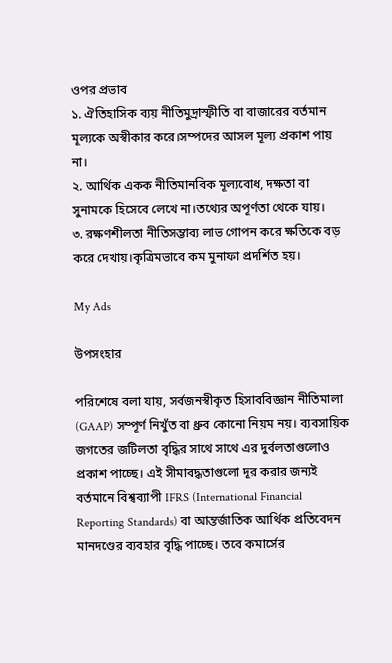ওপর প্রভাব
১. ঐতিহাসিক ব্যয় নীতিমুদ্রাস্ফীতি বা বাজারের বর্তমান মূল্যকে অস্বীকার করে।সম্পদের আসল মূল্য প্রকাশ পায় না।
২. আর্থিক একক নীতিমানবিক মূল্যবোধ, দক্ষতা বা সুনামকে হিসেবে লেখে না।তথ্যের অপূর্ণতা থেকে যায়।
৩. রক্ষণশীলতা নীতিসম্ভাব্য লাভ গোপন করে ক্ষতিকে বড় করে দেখায়।কৃত্রিমভাবে কম মুনাফা প্রদর্শিত হয়।

My Ads

উপসংহার

পরিশেষে বলা যায়, সর্বজনস্বীকৃত হিসাববিজ্ঞান নীতিমালা (GAAP) সম্পূর্ণ নিখুঁত বা ধ্রুব কোনো নিয়ম নয়। ব্যবসায়িক জগতের জটিলতা বৃদ্ধির সাথে সাথে এর দুর্বলতাগুলোও প্রকাশ পাচ্ছে। এই সীমাবদ্ধতাগুলো দূর করার জন্যই বর্তমানে বিশ্বব্যাপী IFRS (International Financial Reporting Standards) বা আন্তর্জাতিক আর্থিক প্রতিবেদন মানদণ্ডের ব্যবহার বৃদ্ধি পাচ্ছে। তবে কমার্সের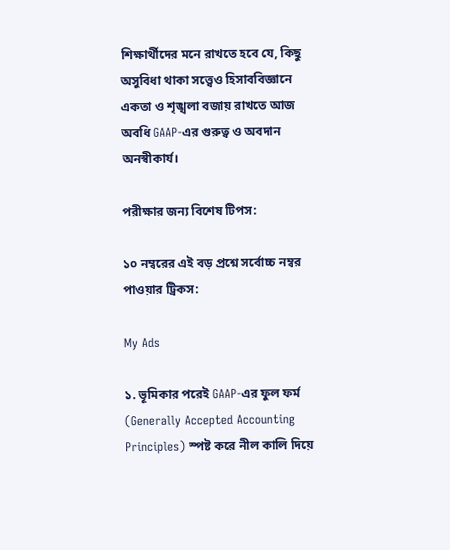শিক্ষার্থীদের মনে রাখতে হবে যে, কিছু অসুবিধা থাকা সত্ত্বেও হিসাববিজ্ঞানে একতা ও শৃঙ্খলা বজায় রাখতে আজ অবধি GAAP-এর গুরুত্ব ও অবদান অনস্বীকার্য।

পরীক্ষার জন্য বিশেষ টিপস:

১০ নম্বরের এই বড় প্রশ্নে সর্বোচ্চ নম্বর পাওয়ার ট্রিকস:

My Ads

১. ভূমিকার পরেই GAAP-এর ফুল ফর্ম (Generally Accepted Accounting Principles) স্পষ্ট করে নীল কালি দিয়ে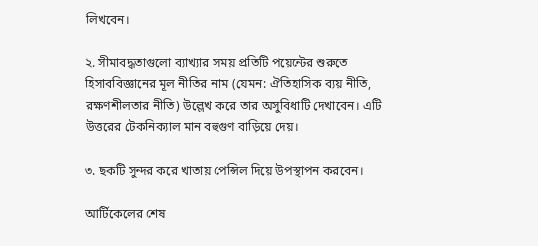লিখবেন।

২. সীমাবদ্ধতাগুলো ব্যাখ্যার সময় প্রতিটি পয়েন্টের শুরুতে হিসাববিজ্ঞানের মূল নীতির নাম (যেমন: ঐতিহাসিক ব্যয় নীতি, রক্ষণশীলতার নীতি) উল্লেখ করে তার অসুবিধাটি দেখাবেন। এটি উত্তরের টেকনিক্যাল মান বহুগুণ বাড়িয়ে দেয়।

৩. ছকটি সুন্দর করে খাতায় পেন্সিল দিয়ে উপস্থাপন করবেন।

আর্টিকেলের শেষ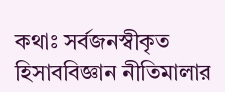কথাঃ সর্বজনস্বীকৃত হিসাববিজ্ঞান নীতিমালার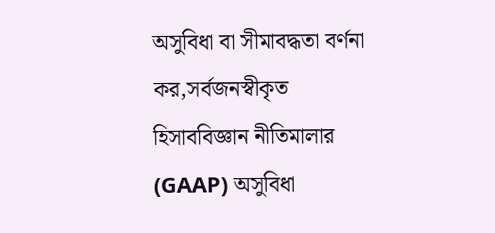অসুবিধা বা সীমাবদ্ধতা বর্ণনা কর,সর্বজনস্বীকৃত হিসাববিজ্ঞান নীতিমালার (GAAP) অসুবিধা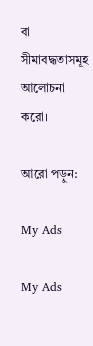বা সীমাবদ্ধতাসমূহ আলোচনা করো।

আরো পড়ুন:

My Ads

My Ads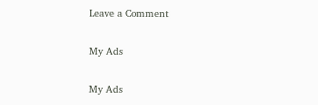Leave a Comment

My Ads

My Ads